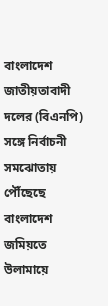বাংলাদেশ জাতীয়তাবাদী দলের (বিএনপি) সঙ্গে নির্বাচনী সমঝোতায় পৌঁছেছে বাংলাদেশ জমিয়তে উলামায়ে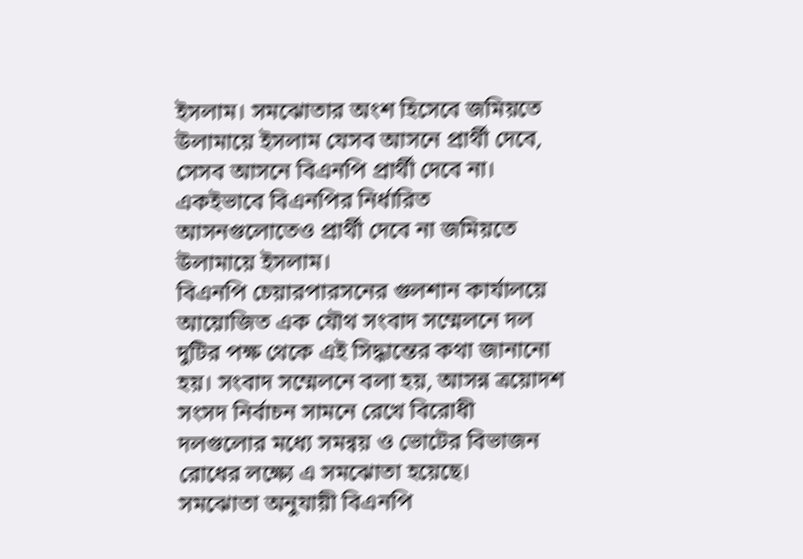ইসলাম। সমঝোতার অংশ হিসেবে জমিয়তে উলামায়ে ইসলাম যেসব আসনে প্রার্থী দেবে, সেসব আসনে বিএনপি প্রার্থী দেবে না। একইভাবে বিএনপির নির্ধারিত আসনগুলোতেও প্রার্থী দেবে না জমিয়তে উলামায়ে ইসলাম।
বিএনপি চেয়ারপারসনের গুলশান কার্যালয়ে আয়োজিত এক যৌথ সংবাদ সম্মেলনে দল দুটির পক্ষ থেকে এই সিদ্ধান্তের কথা জানানো হয়। সংবাদ সম্মেলনে বলা হয়, আসন্ন ত্রয়োদশ সংসদ নির্বাচন সামনে রেখে বিরোধী দলগুলোর মধ্যে সমন্বয় ও ভোটের বিভাজন রোধের লক্ষ্যে এ সমঝোতা হয়েছে।
সমঝোতা অনুযায়ী বিএনপি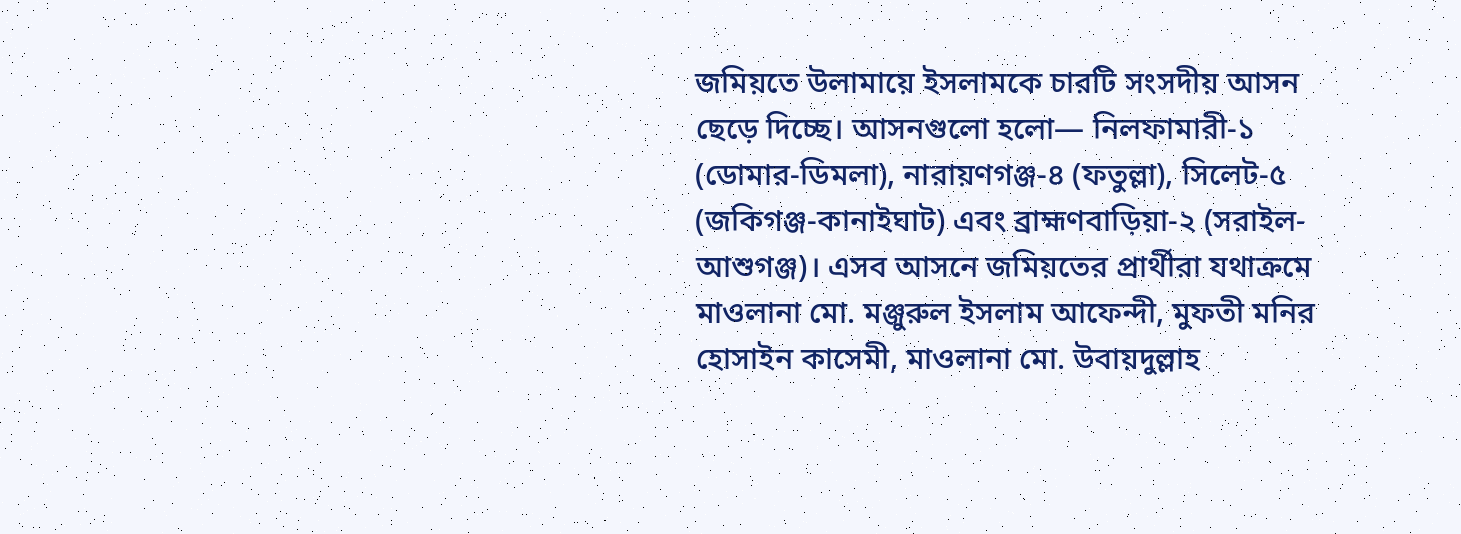জমিয়তে উলামায়ে ইসলামকে চারটি সংসদীয় আসন ছেড়ে দিচ্ছে। আসনগুলো হলো— নিলফামারী-১ (ডোমার-ডিমলা), নারায়ণগঞ্জ-৪ (ফতুল্লা), সিলেট-৫ (জকিগঞ্জ-কানাইঘাট) এবং ব্রাহ্মণবাড়িয়া-২ (সরাইল-আশুগঞ্জ)। এসব আসনে জমিয়তের প্রার্থীরা যথাক্রমে মাওলানা মো. মঞ্জুরুল ইসলাম আফেন্দী, মুফতী মনির হোসাইন কাসেমী, মাওলানা মো. উবায়দুল্লাহ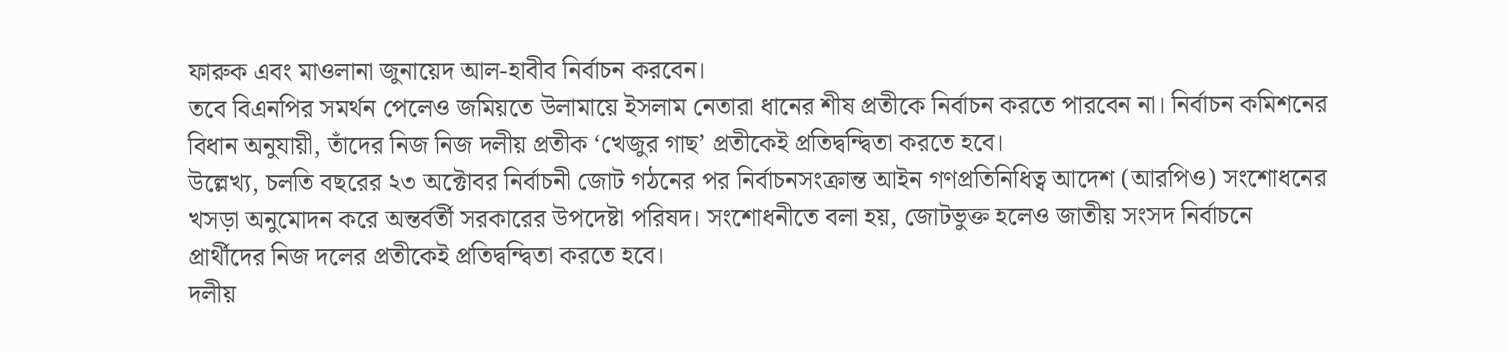ফারুক এবং মাওলানা জুনায়েদ আল-হাবীব নির্বাচন করবেন।
তবে বিএনপির সমর্থন পেলেও জমিয়তে উলামায়ে ইসলাম নেতারা ধানের শীষ প্রতীকে নির্বাচন করতে পারবেন না। নির্বাচন কমিশনের বিধান অনুযায়ী, তাঁদের নিজ নিজ দলীয় প্রতীক ‘খেজুর গাছ’ প্রতীকেই প্রতিদ্বন্দ্বিতা করতে হবে।
উল্লেখ্য, চলতি বছরের ২৩ অক্টোবর নির্বাচনী জোট গঠনের পর নির্বাচনসংক্রান্ত আইন গণপ্রতিনিধিত্ব আদেশ (আরপিও) সংশোধনের খসড়া অনুমোদন করে অন্তর্বর্তী সরকারের উপদেষ্টা পরিষদ। সংশোধনীতে বলা হয়, জোটভুক্ত হলেও জাতীয় সংসদ নির্বাচনে প্রার্থীদের নিজ দলের প্রতীকেই প্রতিদ্বন্দ্বিতা করতে হবে।
দলীয়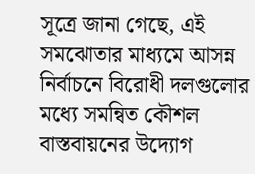সূত্রে জানা গেছে, এই সমঝোতার মাধ্যমে আসন্ন নির্বাচনে বিরোধী দলগুলোর মধ্যে সমন্বিত কৌশল বাস্তবায়নের উদ্যোগ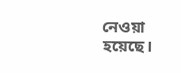নেওয়া হয়েছে।